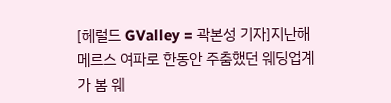[헤럴드 GValley = 곽본성 기자]지난해 메르스 여파로 한동안 주춤했던 웨딩업계가 봄 웨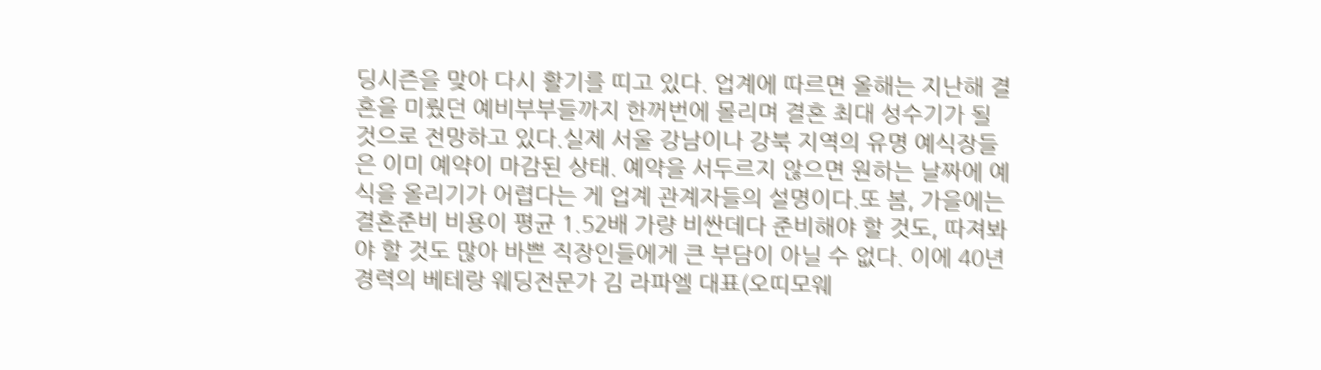딩시즌을 맞아 다시 활기를 띠고 있다. 업계에 따르면 올해는 지난해 결혼을 미뤘던 예비부부들까지 한꺼번에 몰리며 결혼 최대 성수기가 될 것으로 전망하고 있다.실제 서울 강남이나 강북 지역의 유명 예식장들은 이미 예약이 마감된 상태. 예약을 서두르지 않으면 원하는 날짜에 예식을 올리기가 어렵다는 게 업계 관계자들의 설명이다.또 봄, 가을에는 결혼준비 비용이 평균 1.52배 가량 비싼데다 준비해야 할 것도, 따져봐야 할 것도 많아 바쁜 직장인들에게 큰 부담이 아닐 수 없다. 이에 40년 경력의 베테랑 웨딩전문가 김 라파엘 대표(오띠모웨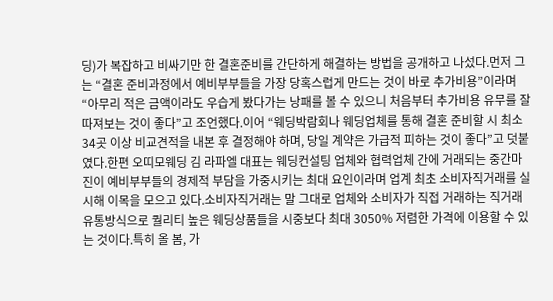딩)가 복잡하고 비싸기만 한 결혼준비를 간단하게 해결하는 방법을 공개하고 나섰다.먼저 그는 “결혼 준비과정에서 예비부부들을 가장 당혹스럽게 만드는 것이 바로 추가비용”이라며 “아무리 적은 금액이라도 우습게 봤다가는 낭패를 볼 수 있으니 처음부터 추가비용 유무를 잘 따져보는 것이 좋다”고 조언했다.이어 “웨딩박람회나 웨딩업체를 통해 결혼 준비할 시 최소 34곳 이상 비교견적을 내본 후 결정해야 하며, 당일 계약은 가급적 피하는 것이 좋다”고 덧붙였다.한편 오띠모웨딩 김 라파엘 대표는 웨딩컨설팅 업체와 협력업체 간에 거래되는 중간마진이 예비부부들의 경제적 부담을 가중시키는 최대 요인이라며 업계 최초 소비자직거래를 실시해 이목을 모으고 있다.소비자직거래는 말 그대로 업체와 소비자가 직접 거래하는 직거래 유통방식으로 퀄리티 높은 웨딩상품들을 시중보다 최대 3050% 저렴한 가격에 이용할 수 있는 것이다.특히 올 봄, 가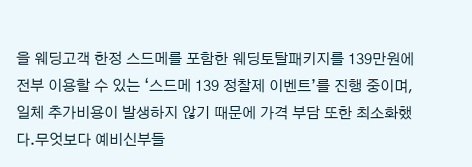을 웨딩고객 한정 스드메를 포함한 웨딩토탈패키지를 139만원에 전부 이용할 수 있는 ‘스드메 139 정찰제 이벤트’를 진행 중이며, 일체 추가비용이 발생하지 않기 때문에 가격 부담 또한 최소화했다.무엇보다 예비신부들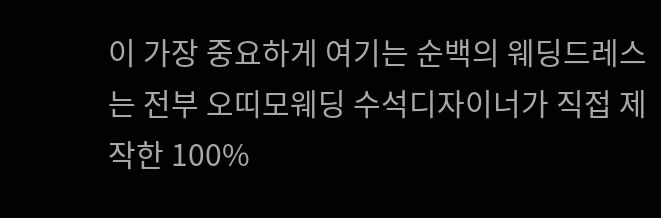이 가장 중요하게 여기는 순백의 웨딩드레스는 전부 오띠모웨딩 수석디자이너가 직접 제작한 100%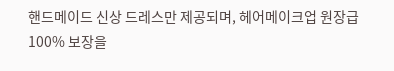핸드메이드 신상 드레스만 제공되며, 헤어메이크업 원장급 100% 보장을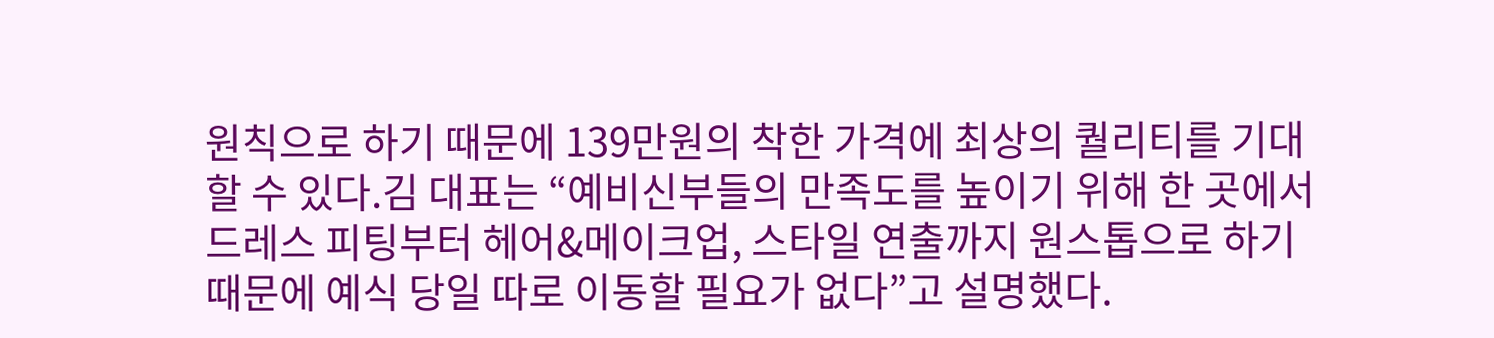원칙으로 하기 때문에 139만원의 착한 가격에 최상의 퀄리티를 기대할 수 있다.김 대표는 “예비신부들의 만족도를 높이기 위해 한 곳에서 드레스 피팅부터 헤어&메이크업, 스타일 연출까지 원스톱으로 하기 때문에 예식 당일 따로 이동할 필요가 없다”고 설명했다.